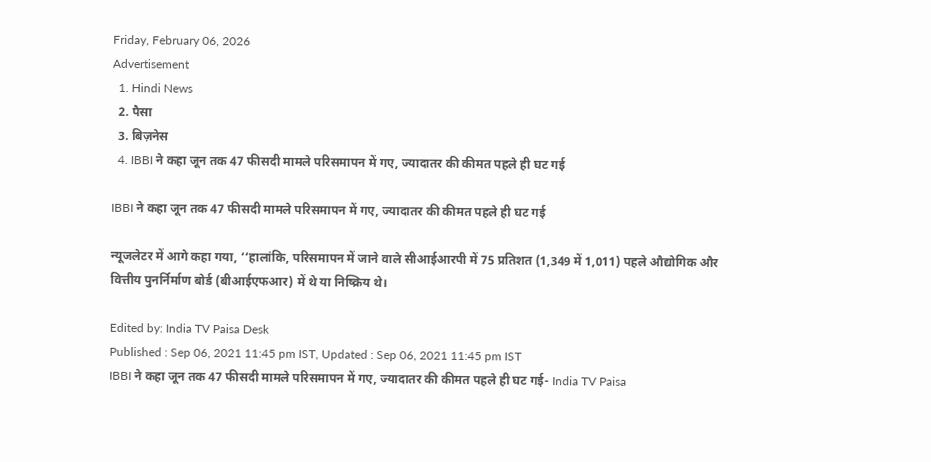Friday, February 06, 2026
Advertisement
  1. Hindi News
  2. पैसा
  3. बिज़नेस
  4. IBBI ने कहा जून तक 47 फीसदी मामले परिसमापन में गए, ज्यादातर की कीमत पहले ही घट गई

IBBI ने कहा जून तक 47 फीसदी मामले परिसमापन में गए, ज्यादातर की कीमत पहले ही घट गई

न्यूजलेटर में आगे कहा गया, ‘‘हालांकि, परिसमापन में जाने वाले सीआईआरपी में 75 प्रतिशत (1,349 में 1,011) पहले औद्योगिक और वित्तीय पुनर्निर्माण बोर्ड (बीआईएफआर) में थे या निष्क्रिय थे।

Edited by: India TV Paisa Desk
Published : Sep 06, 2021 11:45 pm IST, Updated : Sep 06, 2021 11:45 pm IST
IBBI ने कहा जून तक 47 फीसदी मामले परिसमापन में गए, ज्यादातर की कीमत पहले ही घट गई- India TV Paisa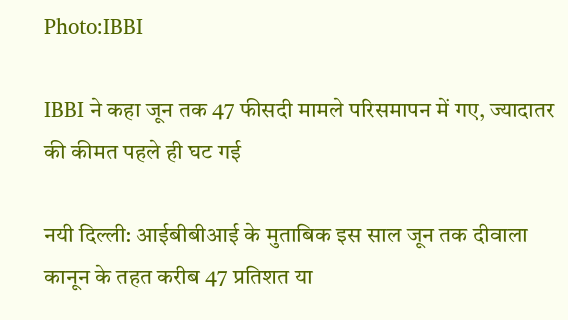Photo:IBBI

IBBI ने कहा जून तक 47 फीसदी मामले परिसमापन में गए, ज्यादातर की कीमत पहले ही घट गई

नयी दिल्ली: आईबीबीआई के मुताबिक इस साल जून तक दीवाला कानून के तहत करीब 47 प्रतिशत या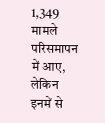1,349 मामले परिसमापन में आए, लेकिन इनमें से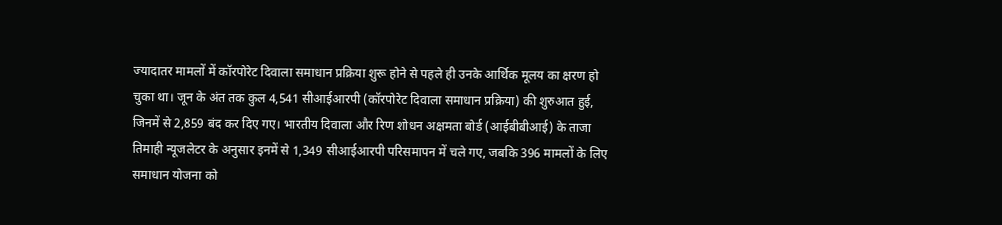ज्यादातर मामलों में कॉरपोरेट दिवाला समाधान प्रक्रिया शुरू होने से पहले ही उनके आर्थिक मूलय का क्षरण हो चुका था। जून के अंत तक कुल 4,541 सीआईआरपी (कॉरपोरेट दिवाला समाधान प्रक्रिया) की शुरुआत हुई, जिनमें से 2,859 बंद कर दिए गए। भारतीय दिवाला और रिण शोधन अक्षमता बोर्ड (आईबीबीआई) के ताजा तिमाही न्यूजलेटर के अनुसार इनमें से 1,349 सीआईआरपी परिसमापन में चले गए, जबकि 396 मामलों के लिए समाधान योजना को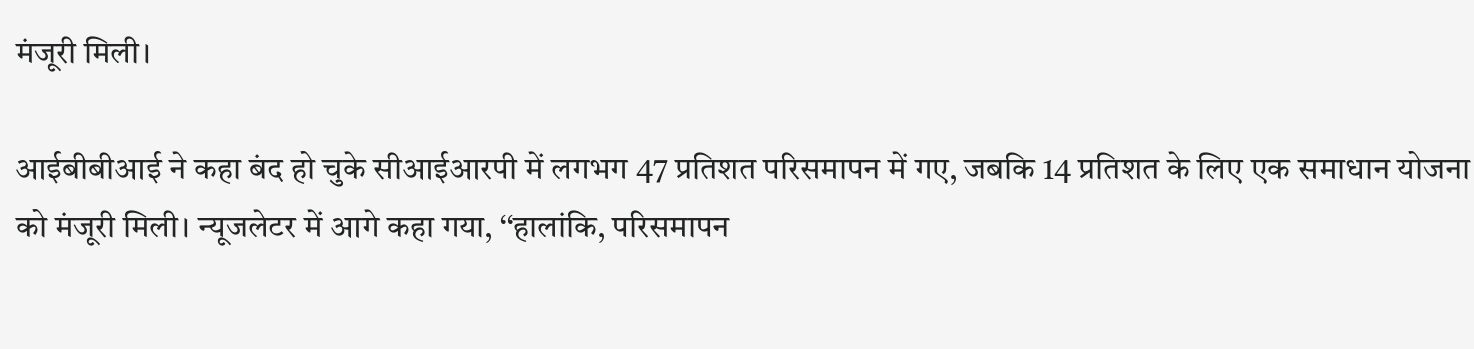मंजूरी मिली।

आईबीबीआई ने कहा बंद हो चुके सीआईआरपी में लगभग 47 प्रतिशत परिसमापन में गए, जबकि 14 प्रतिशत के लिए एक समाधान योजना को मंजूरी मिली। न्यूजलेटर में आगे कहा गया, ‘‘हालांकि, परिसमापन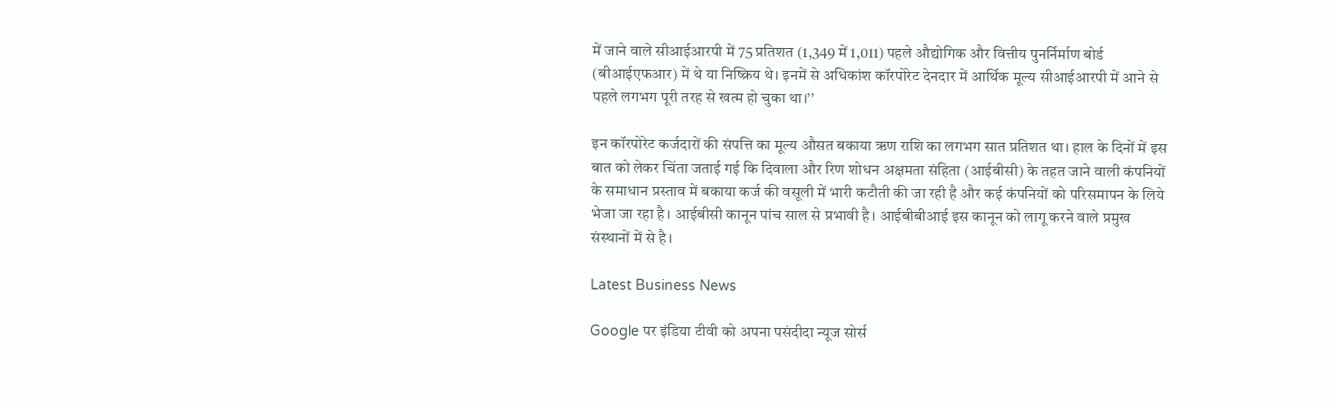में जाने वाले सीआईआरपी में 75 प्रतिशत (1,349 में 1,011) पहले औद्योगिक और वित्तीय पुनर्निर्माण बोर्ड (बीआईएफआर) में थे या निष्क्रिय थे। इनमें से अधिकांश कॉरपोरेट देनदार में आर्थिक मूल्य सीआईआरपी में आने से पहले लगभग पूरी तरह से खत्म हो चुका था।’’

इन कॉरपोरेट कर्जदारों की संपत्ति का मूल्य औसत बकाया ऋण राशि का लगभग सात प्रतिशत था। हाल के दिनों में इस बात को लेकर चिंता जताई गई कि दिवाला और रिण शोधन अक्षमता संहिता (आईबीसी) के तहत जाने वाली कंपनियों के समाधान प्रस्ताव में बकाया कर्ज की वसूली में भारी कटौती की जा रही है और कई कंपनियों को परिसमापन के लिये भेजा जा रहा है। आईबीसी कानून पांच साल से प्रभावी है। आईबीबीआई इस कानून को लागू करने वाले प्रमुख संस्थानों में से है।

Latest Business News

Google पर इंडिया टीवी को अपना पसंदीदा न्यूज सोर्स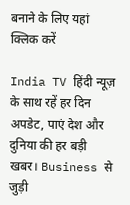बनाने के लिए यहां
क्लिक करें

India TV हिंदी न्यूज़ के साथ रहें हर दिन अपडेट, पाएं देश और दुनिया की हर बड़ी खबर। Business से जुड़ी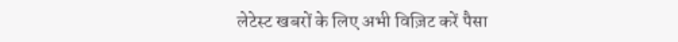लेटेस्ट खबरों के लिए अभी विज़िट करें पैसा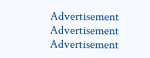Advertisement
Advertisement
Advertisement